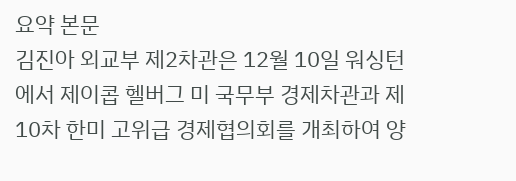요약 본문
김진아 외교부 제2차관은 12월 10일 워싱턴에서 제이콥 헬버그 미 국무부 경제차관과 제10차 한미 고위급 경제협의회를 개최하여 양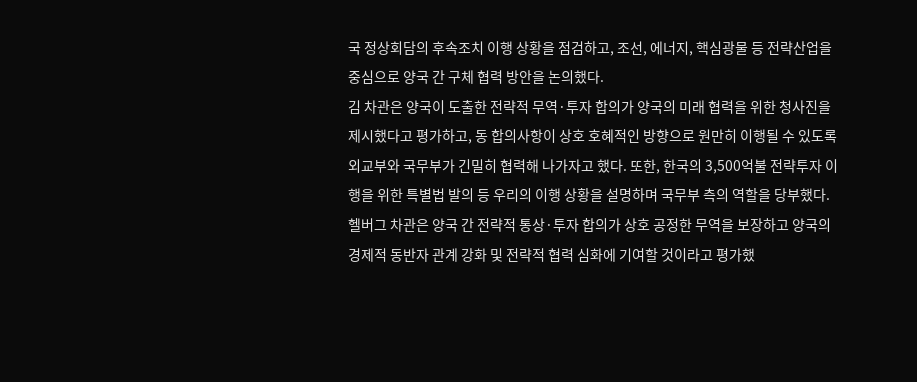국 정상회담의 후속조치 이행 상황을 점검하고, 조선, 에너지, 핵심광물 등 전략산업을 중심으로 양국 간 구체 협력 방안을 논의했다.
김 차관은 양국이 도출한 전략적 무역·투자 합의가 양국의 미래 협력을 위한 청사진을 제시했다고 평가하고, 동 합의사항이 상호 호혜적인 방향으로 원만히 이행될 수 있도록 외교부와 국무부가 긴밀히 협력해 나가자고 했다. 또한, 한국의 3,500억불 전략투자 이행을 위한 특별법 발의 등 우리의 이행 상황을 설명하며 국무부 측의 역할을 당부했다.
헬버그 차관은 양국 간 전략적 통상·투자 합의가 상호 공정한 무역을 보장하고 양국의 경제적 동반자 관계 강화 및 전략적 협력 심화에 기여할 것이라고 평가했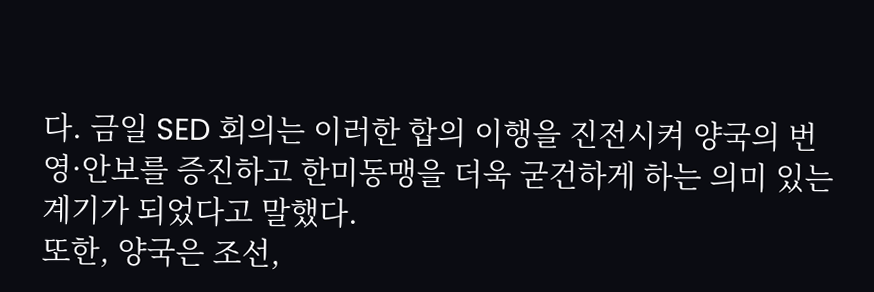다. 금일 SED 회의는 이러한 합의 이행을 진전시켜 양국의 번영·안보를 증진하고 한미동맹을 더욱 굳건하게 하는 의미 있는 계기가 되었다고 말했다.
또한, 양국은 조선,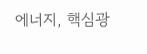에너지, 핵심광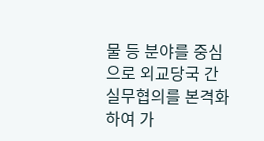물 등 분야를 중심으로 외교당국 간 실무협의를 본격화하여 가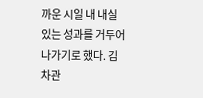까운 시일 내 내실 있는 성과를 거두어 나가기로 했다. 김 차관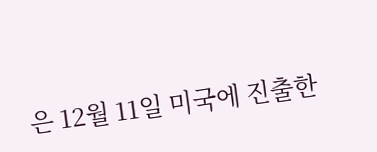은 12월 11일 미국에 진출한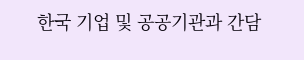한국 기업 및 공공기관과 간담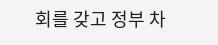회를 갖고 정부 차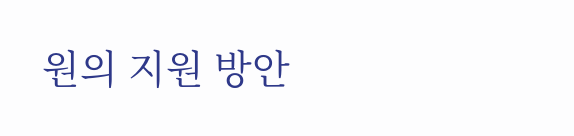원의 지원 방안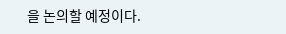을 논의할 예정이다.